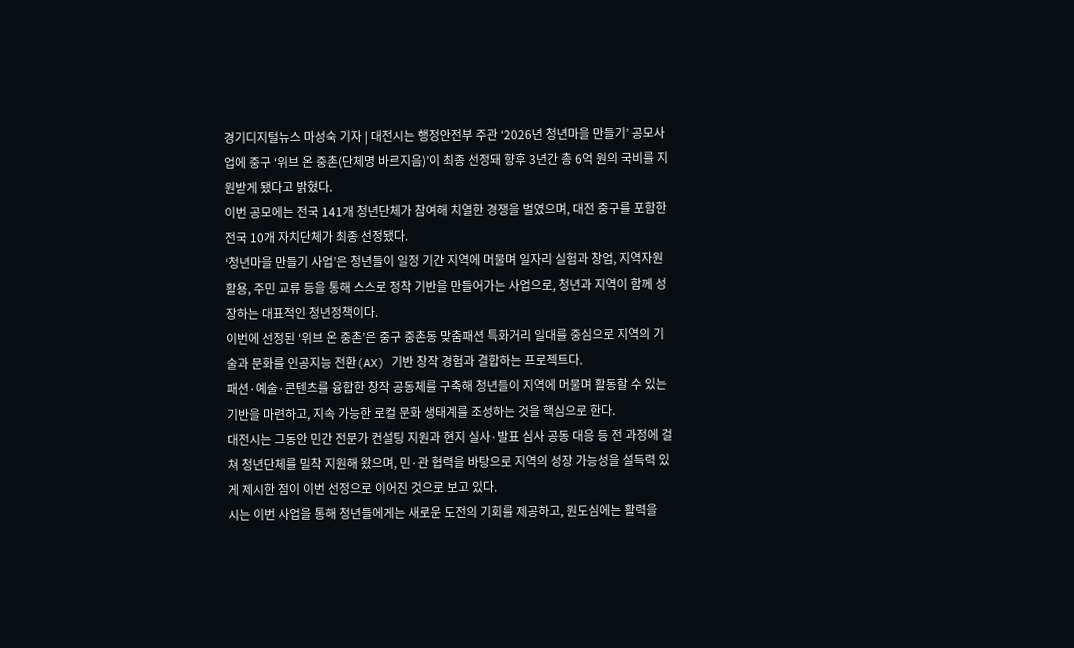경기디지털뉴스 마성숙 기자 | 대전시는 행정안전부 주관 ‘2026년 청년마을 만들기’ 공모사업에 중구 ‘위브 온 중촌(단체명 바르지음)’이 최종 선정돼 향후 3년간 총 6억 원의 국비를 지원받게 됐다고 밝혔다.
이번 공모에는 전국 141개 청년단체가 참여해 치열한 경쟁을 벌였으며, 대전 중구를 포함한 전국 10개 자치단체가 최종 선정됐다.
‘청년마을 만들기 사업’은 청년들이 일정 기간 지역에 머물며 일자리 실험과 창업, 지역자원 활용, 주민 교류 등을 통해 스스로 정착 기반을 만들어가는 사업으로, 청년과 지역이 함께 성장하는 대표적인 청년정책이다.
이번에 선정된 ‘위브 온 중촌’은 중구 중촌동 맞춤패션 특화거리 일대를 중심으로 지역의 기술과 문화를 인공지능 전환(AX) 기반 창작 경험과 결합하는 프로젝트다.
패션·예술·콘텐츠를 융합한 창작 공동체를 구축해 청년들이 지역에 머물며 활동할 수 있는 기반을 마련하고, 지속 가능한 로컬 문화 생태계를 조성하는 것을 핵심으로 한다.
대전시는 그동안 민간 전문가 컨설팅 지원과 현지 실사·발표 심사 공동 대응 등 전 과정에 걸쳐 청년단체를 밀착 지원해 왔으며, 민·관 협력을 바탕으로 지역의 성장 가능성을 설득력 있게 제시한 점이 이번 선정으로 이어진 것으로 보고 있다.
시는 이번 사업을 통해 청년들에게는 새로운 도전의 기회를 제공하고, 원도심에는 활력을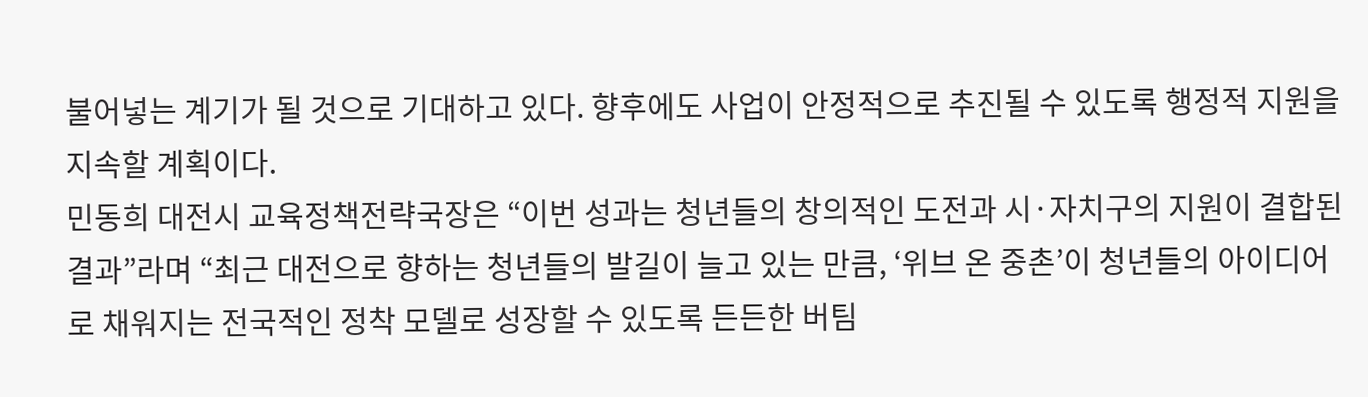불어넣는 계기가 될 것으로 기대하고 있다. 향후에도 사업이 안정적으로 추진될 수 있도록 행정적 지원을 지속할 계획이다.
민동희 대전시 교육정책전략국장은 “이번 성과는 청년들의 창의적인 도전과 시·자치구의 지원이 결합된 결과”라며 “최근 대전으로 향하는 청년들의 발길이 늘고 있는 만큼, ‘위브 온 중촌’이 청년들의 아이디어로 채워지는 전국적인 정착 모델로 성장할 수 있도록 든든한 버팀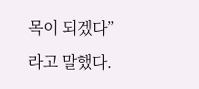목이 되겠다”라고 말했다.